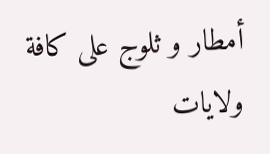أمطار و ثلوج على كافة ولايات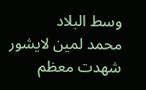وسط البلاد
محمد لمين لايشور
شهدت معظم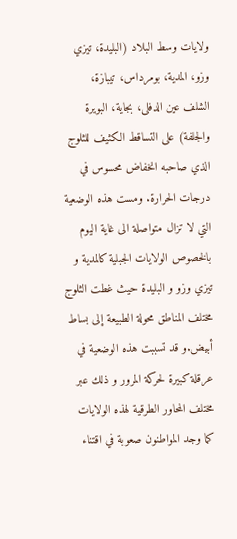ولايات وسط البلاد (البليدة، تيزي وزو، المدية، بومرداس، تيبازة، الشلف عين الدفلى، بجاية، البويرة والجلفة) على التساقط الكثيف للثلوج الذي صاحبه انخفاض محسوس في درجات الحرارة. ومست هذه الوضعية التي لا تزال متواصلة الى غاية اليوم بالخصوص الولايات الجبلية كالمدية و تيزي وزو و البليدة حيث غطت الثلوج مختلف المناطق محولة الطبيعة إلى بساط أبيض.و قد تسببت هذه الوضعية في عرقلة كبيرة لحركة المرور و ذلك عبر مختلف المحاور الطرقية لهذه الولايات كما وجد المواطنون صعوبة في اقتناء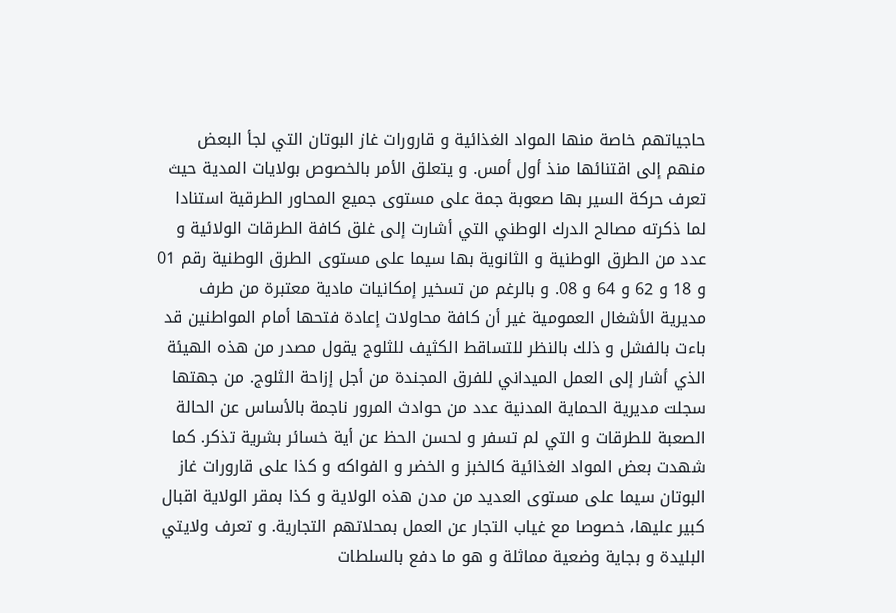حاجياتهم خاصة منها المواد الغذائية و قارورات غاز البوتان التي لجأ البعض منهم إلى اقتنائها منذ أول أمس. و يتعلق الأمر بالخصوص بولايات المدية حيث تعرف حركة السير بها صعوبة جمة على مستوى جميع المحاور الطرقية استنادا لما ذكرته مصالح الدرك الوطني التي أشارت إلى غلق كافة الطرقات الولائية و عدد من الطرق الوطنية و الثانوية بها سيما على مستوى الطرق الوطنية رقم 01 و 18 و 62 و 64 و 08. و بالرغم من تسخير إمكانيات مادية معتبرة من طرف مديرية الأشغال العمومية غير أن كافة محاولات إعادة فتحها أمام المواطنين قد باءت بالفشل و ذلك بالنظر للتساقط الكثيف للثلوج يقول مصدر من هذه الهيئة الذي أشار إلى العمل الميداني للفرق المجندة من أجل إزاحة الثلوج. من جهتها سجلت مديرية الحماية المدنية عدد من حوادث المرور ناجمة بالأساس عن الحالة الصعبة للطرقات و التي لم تسفر و لحسن الحظ عن أية خسائر بشرية تذكر. كما شهدت بعض المواد الغذائية كالخبز و الخضر و الفواكه و كذا على قارورات غاز البوتان سيما على مستوى العديد من مدن هذه الولاية و كذا بمقر الولاية اقبال كبير عليها، خصوصا مع غياب التجار عن العمل بمحلاتهم التجارية. و تعرف ولايتي البليدة و بجاية وضعية مماثلة و هو ما دفع بالسلطات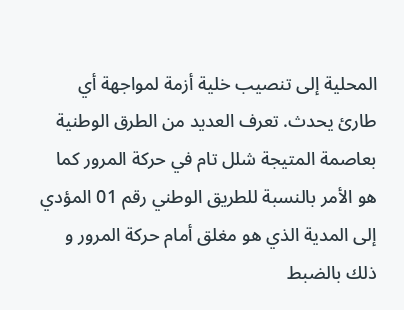المحلية إلى تنصيب خلية أزمة لمواجهة أي طارئ يحدث. تعرف العديد من الطرق الوطنية بعاصمة المتيجة شلل تام في حركة المرور كما هو الأمر بالنسبة للطريق الوطني رقم 01 المؤدي إلى المدية الذي هو مغلق أمام حركة المرور و ذلك بالضبط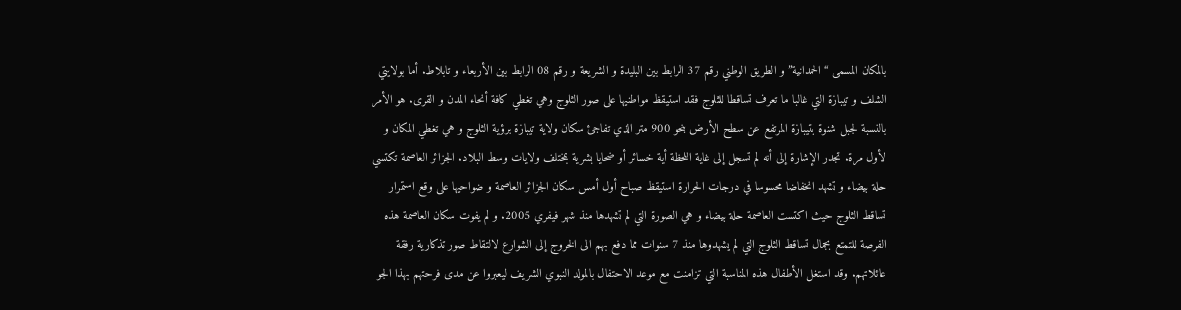بالمكان المسمى “الحمدانية” و الطريق الوطني رقم 37 الرابط بين البليدة و الشريعة و رقم 08 الرابط بين الأربعاء و تابلاط. أما بولايتي الشلف و تيبازة التي غالبا ما تعرف تساقطا للثلوج فقد استيقظ مواطنيها على صور الثلوج وهي تغطي كافة أنحاء المدن و القرى. هو الأمر بالنسبة لجبل شنوة بتيبازة المرتفع عن سطح الأرض بنحو 900 متر الذي تفاجئ سكان ولاية تيبازة برؤية الثلوج و هي تغطي المكان و لأول مرة. تجدر الإشارة إلى أنه لم تسجل إلى غاية اللحظة أية خسائر أو ضحايا بشرية بمختلف ولايات وسط البلاد. الجزائر العاصمة تكتسي حلة بيضاء و تشهد انخفاضا محسوسا في درجات الحرارة استيقظ صباح أول أمس سكان الجزائر العاصمة و ضواحيها على وقع استمرار تساقط الثلوج حيث اكتست العاصمة حلة بيضاء و هي الصورة التي لم تشهدها منذ شهر فيفري 2005. و لم يفوت سكان العاصمة هذه الفرصة للتمتع بجمال تساقط الثلوج التي لم يشهدوها منذ 7 سنوات مما دفع بهم الى الخروج إلى الشوارع لالتقاط صور تذكارية رفقة عائلاتهم. وقد استغل الأطفال هذه المناسبة التي تزامنت مع موعد الاحتفال بالمولد النبوي الشريف ليعبروا عن مدى فرحتهم بهذا الجو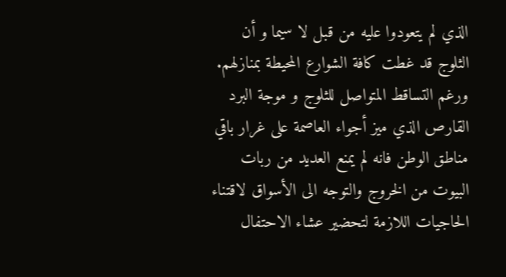الذي لم يتعودوا عليه من قبل لا سيما و أن الثلوج قد غطت كافة الشوارع المحيطة بمنازلهم. ورغم التساقط المتواصل للثلوج و موجة البرد القارص الذي ميز أجواء العاصمة على غرار باقي مناطق الوطن فانه لم يمنع العديد من ربات البيوت من الخروج والتوجه الى الأسواق لاقتناء الحاجيات اللازمة لتحضير عشاء الاحتفال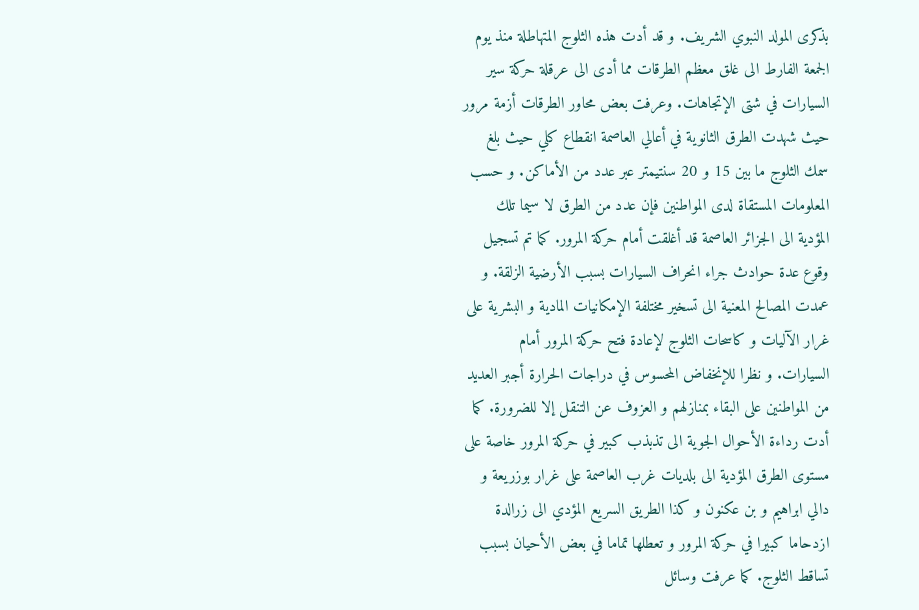بذكرى المولد النبوي الشريف. و قد أدت هذه الثلوج المتهاطلة منذ يوم الجمعة الفارط الى غلق معظم الطرقات مما أدى الى عرقلة حركة سير السيارات في شتى الإتجاهات. وعرفت بعض محاور الطرقات أزمة مرور حيث شهدت الطرق الثانوية في أعالي العاصمة انقطاع كلي حيث بلغ سمك الثلوج ما بين 15 و 20 سنتيمتر عبر عدد من الأماكن. و حسب المعلومات المستقاة لدى المواطنين فإن عدد من الطرق لا سيما تلك المؤدية الى الجزائر العاصمة قد أغلقت أمام حركة المرور. كما تم تسجيل وقوع عدة حوادث جراء انحراف السيارات بسبب الأرضية الزلقة. و عمدت المصالح المعنية الى تسخير مختلفة الإمكانيات المادية و البشرية على غرار الآليات و كاسحات الثلوج لإعادة فتح حركة المرور أمام السيارات. و نظرا للإنخفاض المحسوس في دراجات الحرارة أجبر العديد من المواطنين على البقاء بمنازلهم و العزوف عن التنقل إلا للضرورة. كما أدت رداءة الأحوال الجوية الى تذبذب كبير في حركة المرور خاصة على مستوى الطرق المؤدية الى بلديات غرب العاصمة على غرار بوزريعة و دالي ابراهيم و بن عكنون و كذا الطريق السريع المؤدي الى زرالدة ازدحاما كبيرا في حركة المرور و تعطلها تماما في بعض الأحيان بسبب تساقط الثلوج. كما عرفت وسائل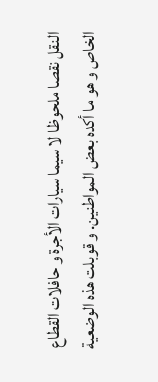النقل نقصا ملحوظا لا سيما سيارات الأجرة و حافلات القطاع الخاص و هو ما أكده بعض المواطنين. و قوبلت هذه الوضعية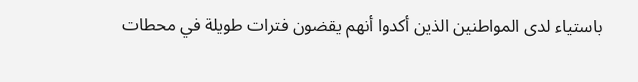باستياء لدى المواطنين الذين أكدوا أنهم يقضون فترات طويلة في محطات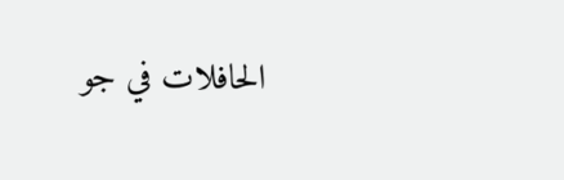الحافلات في جو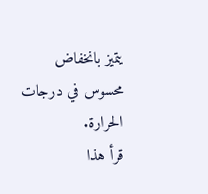يتميز بانخفاض محسوس في درجات الحرارة.
قرأ هذا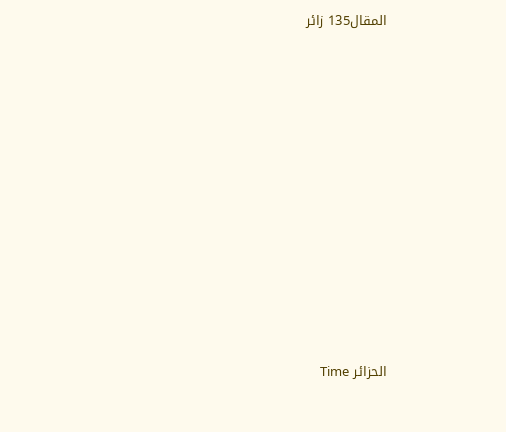المقال135 زائر













الحزائر Time